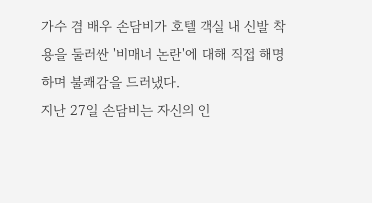가수 겸 배우 손담비가 호텔 객실 내 신발 착용을 둘러싼 '비매너 논란'에 대해 직접 해명하며 불쾌감을 드러냈다.
지난 27일 손담비는 자신의 인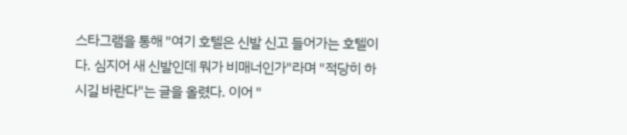스타그램을 통해 "여기 호텔은 신발 신고 들어가는 호텔이다. 심지어 새 신발인데 뭐가 비매너인가"라며 "적당히 하시길 바란다"는 글을 올렸다. 이어 "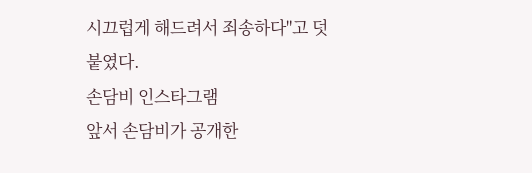시끄럽게 해드려서 죄송하다"고 덧붙였다.
손담비 인스타그램
앞서 손담비가 공개한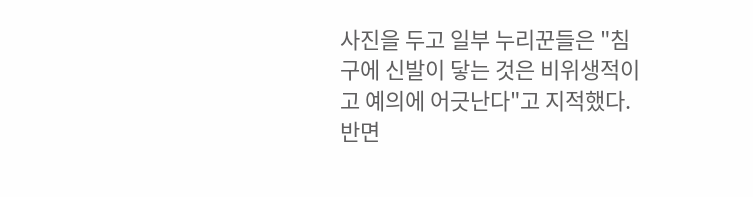사진을 두고 일부 누리꾼들은 "침구에 신발이 닿는 것은 비위생적이고 예의에 어긋난다"고 지적했다.
반면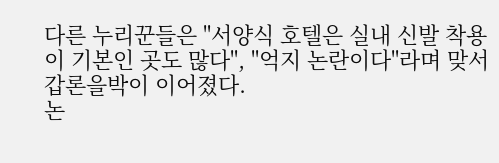다른 누리꾼들은 "서양식 호텔은 실내 신발 착용이 기본인 곳도 많다", "억지 논란이다"라며 맞서 갑론을박이 이어졌다.
논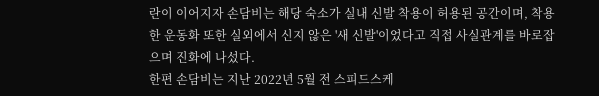란이 이어지자 손담비는 해당 숙소가 실내 신발 착용이 허용된 공간이며, 착용한 운동화 또한 실외에서 신지 않은 '새 신발'이었다고 직접 사실관계를 바로잡으며 진화에 나섰다.
한편 손담비는 지난 2022년 5월 전 스피드스케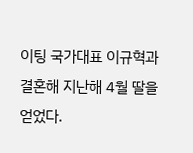이팅 국가대표 이규혁과 결혼해 지난해 4월 딸을 얻었다.